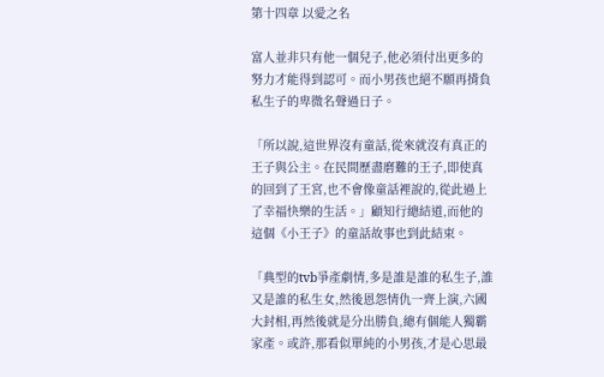第十四章 以愛之名

富人並非只有他一個兒子,他必須付出更多的努力才能得到認可。而小男孩也絕不願再揹負私生子的卑微名聲過日子。

「所以說,這世界沒有童話,從來就沒有真正的王子與公主。在民間歷盡磨難的王子,即使真的回到了王宮,也不會像童話裡說的,從此過上了幸福快樂的生活。」顧知行總結道,而他的這個《小王子》的童話故事也到此結束。

「典型的tvb爭產劇情,多是誰是誰的私生子,誰又是誰的私生女,然後恩怨情仇一齊上演,六國大封相,再然後就是分出勝負,總有個能人獨霸家產。或許,那看似單純的小男孩,才是心思最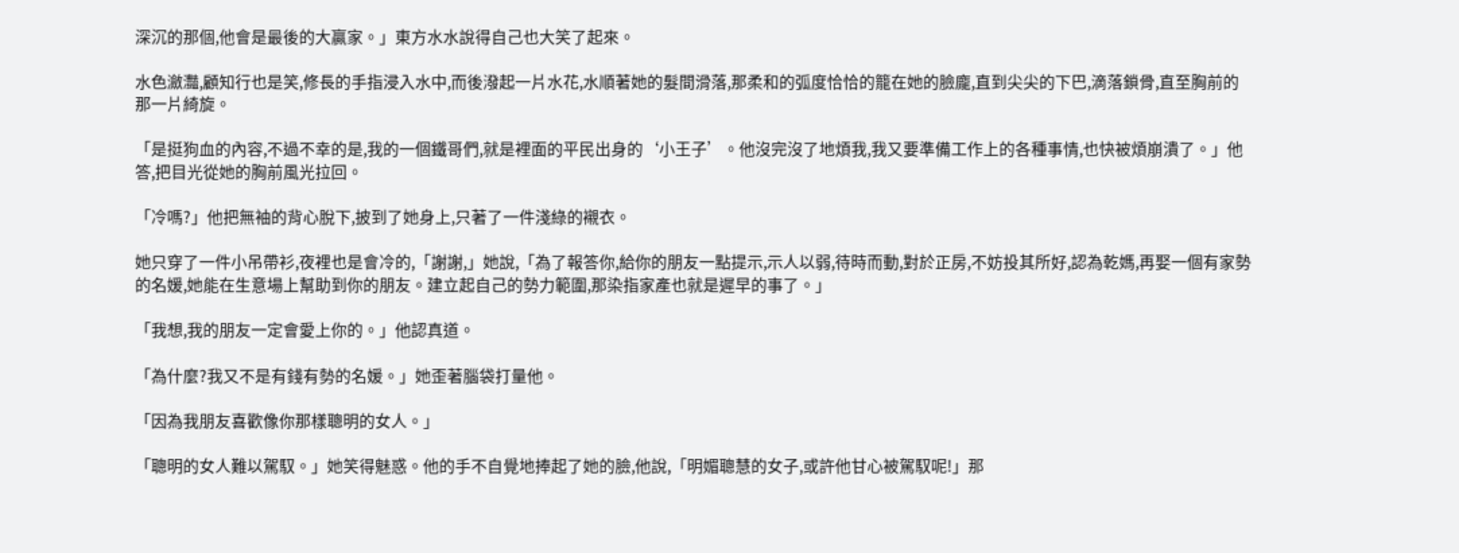深沉的那個,他會是最後的大贏家。」東方水水說得自己也大笑了起來。

水色瀲灩,顧知行也是笑,修長的手指浸入水中,而後潑起一片水花,水順著她的髮間滑落,那柔和的弧度恰恰的籠在她的臉龐,直到尖尖的下巴,滴落鎖骨,直至胸前的那一片綺旋。

「是挺狗血的內容,不過不幸的是,我的一個鐵哥們,就是裡面的平民出身的‘小王子’。他沒完沒了地煩我,我又要準備工作上的各種事情,也快被煩崩潰了。」他答,把目光從她的胸前風光拉回。

「冷嗎?」他把無袖的背心脫下,披到了她身上,只著了一件淺綠的襯衣。

她只穿了一件小吊帶衫,夜裡也是會冷的,「謝謝,」她說,「為了報答你,給你的朋友一點提示,示人以弱,待時而動,對於正房,不妨投其所好,認為乾媽,再娶一個有家勢的名媛,她能在生意場上幫助到你的朋友。建立起自己的勢力範圍,那染指家產也就是遲早的事了。」

「我想,我的朋友一定會愛上你的。」他認真道。

「為什麼?我又不是有錢有勢的名媛。」她歪著腦袋打量他。

「因為我朋友喜歡像你那樣聰明的女人。」

「聰明的女人難以駕馭。」她笑得魅惑。他的手不自覺地捧起了她的臉,他說,「明媚聰慧的女子,或許他甘心被駕馭呢!」那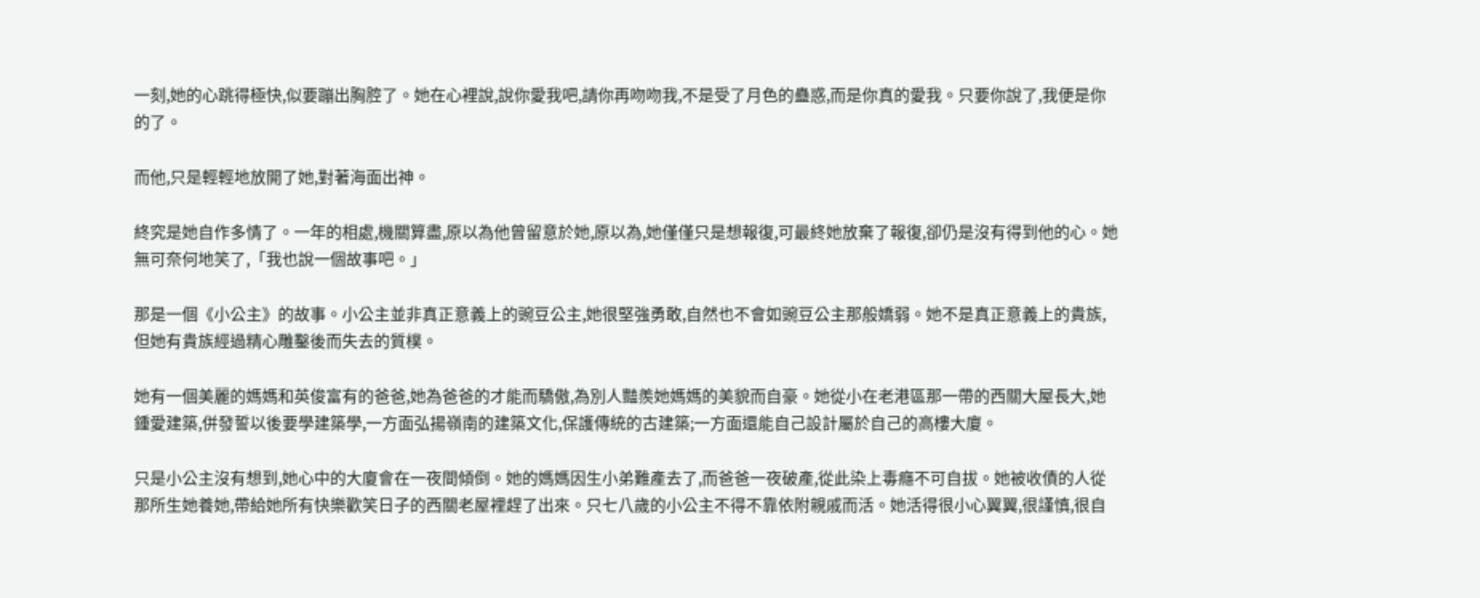一刻,她的心跳得極快,似要蹦出胸腔了。她在心裡說,說你愛我吧,請你再吻吻我,不是受了月色的蠱惑,而是你真的愛我。只要你說了,我便是你的了。

而他,只是輕輕地放開了她,對著海面出神。

終究是她自作多情了。一年的相處,機關算盡,原以為他曾留意於她,原以為,她僅僅只是想報復,可最終她放棄了報復,卻仍是沒有得到他的心。她無可奈何地笑了,「我也說一個故事吧。」

那是一個《小公主》的故事。小公主並非真正意義上的豌豆公主,她很堅強勇敢,自然也不會如豌豆公主那般嬌弱。她不是真正意義上的貴族,但她有貴族經過精心雕鑿後而失去的質樸。

她有一個美麗的媽媽和英俊富有的爸爸,她為爸爸的才能而驕傲,為別人豔羨她媽媽的美貌而自豪。她從小在老港區那一帶的西關大屋長大,她鍾愛建築,併發誓以後要學建築學,一方面弘揚嶺南的建築文化,保護傳統的古建築;一方面還能自己設計屬於自己的高樓大廈。

只是小公主沒有想到,她心中的大廈會在一夜間傾倒。她的媽媽因生小弟難產去了,而爸爸一夜破產,從此染上毒癮不可自拔。她被收債的人從那所生她養她,帶給她所有快樂歡笑日子的西關老屋裡趕了出來。只七八歲的小公主不得不靠依附親戚而活。她活得很小心翼翼,很謹慎,很自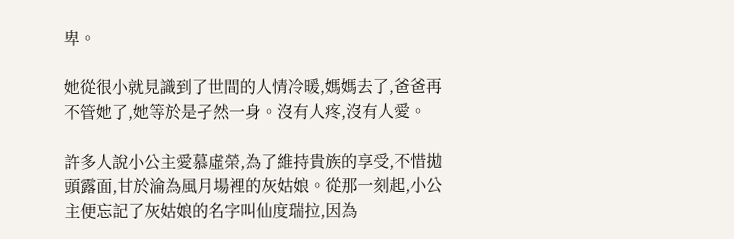卑。

她從很小就見識到了世間的人情冷暖,媽媽去了,爸爸再不管她了,她等於是孑然一身。沒有人疼,沒有人愛。

許多人說小公主愛慕虛榮,為了維持貴族的享受,不惜拋頭露面,甘於淪為風月場裡的灰姑娘。從那一刻起,小公主便忘記了灰姑娘的名字叫仙度瑞拉,因為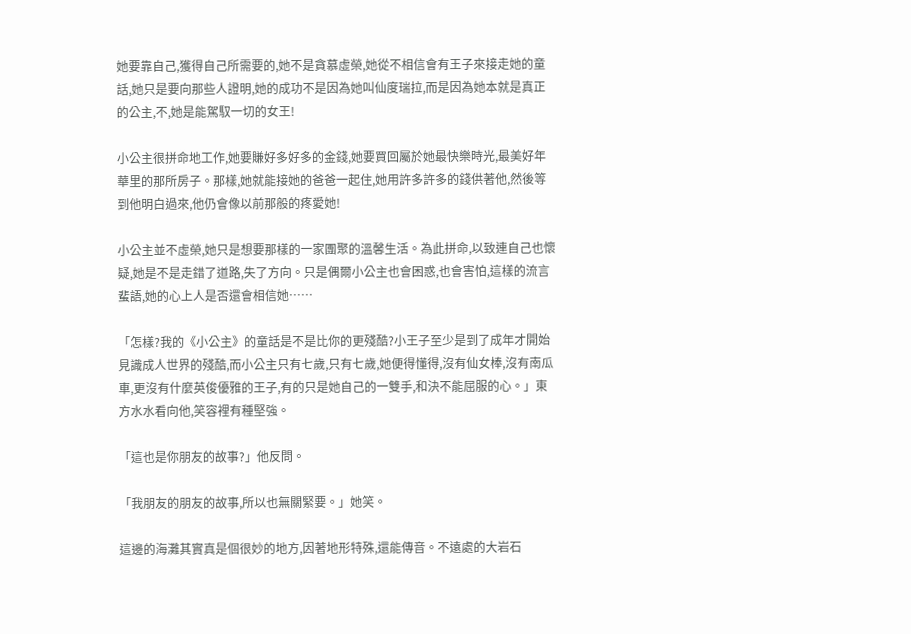她要靠自己,獲得自己所需要的,她不是貪慕虛榮,她從不相信會有王子來接走她的童話,她只是要向那些人證明,她的成功不是因為她叫仙度瑞拉,而是因為她本就是真正的公主,不,她是能駕馭一切的女王!

小公主很拼命地工作,她要賺好多好多的金錢,她要買回屬於她最快樂時光,最美好年華里的那所房子。那樣,她就能接她的爸爸一起住,她用許多許多的錢供著他,然後等到他明白過來,他仍會像以前那般的疼愛她!

小公主並不虛榮,她只是想要那樣的一家團聚的溫馨生活。為此拼命,以致連自己也懷疑,她是不是走錯了道路,失了方向。只是偶爾小公主也會困惑,也會害怕,這樣的流言蜚語,她的心上人是否還會相信她……

「怎樣?我的《小公主》的童話是不是比你的更殘酷?小王子至少是到了成年才開始見識成人世界的殘酷,而小公主只有七歲,只有七歲,她便得懂得,沒有仙女棒,沒有南瓜車,更沒有什麼英俊優雅的王子,有的只是她自己的一雙手,和決不能屈服的心。」東方水水看向他,笑容裡有種堅強。

「這也是你朋友的故事?」他反問。

「我朋友的朋友的故事,所以也無關緊要。」她笑。

這邊的海灘其實真是個很妙的地方,因著地形特殊,還能傳音。不遠處的大岩石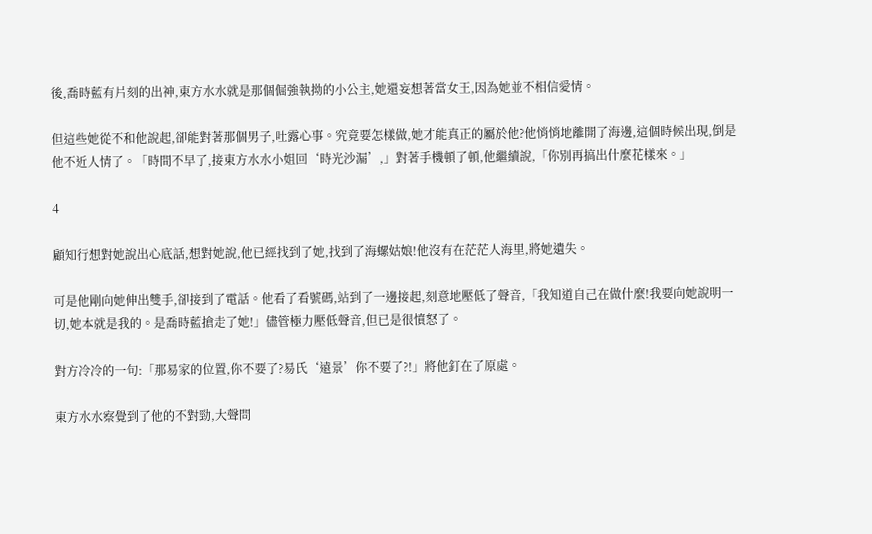後,喬時藍有片刻的出神,東方水水就是那個倔強執拗的小公主,她還妄想著當女王,因為她並不相信愛情。

但這些她從不和他說起,卻能對著那個男子,吐露心事。究竟要怎樣做,她才能真正的屬於他?他悄悄地離開了海邊,這個時候出現,倒是他不近人情了。「時間不早了,接東方水水小姐回‘時光沙漏’,」對著手機頓了頓,他繼續說,「你別再搞出什麼花樣來。」

4

顧知行想對她說出心底話,想對她說,他已經找到了她,找到了海螺姑娘!他沒有在茫茫人海里,將她遺失。

可是他剛向她伸出雙手,卻接到了電話。他看了看號碼,站到了一邊接起,刻意地壓低了聲音,「我知道自己在做什麼!我要向她說明一切,她本就是我的。是喬時藍搶走了她!」儘管極力壓低聲音,但已是很憤怒了。

對方冷冷的一句:「那易家的位置,你不要了?易氏‘遠景’你不要了?!」將他釘在了原處。

東方水水察覺到了他的不對勁,大聲問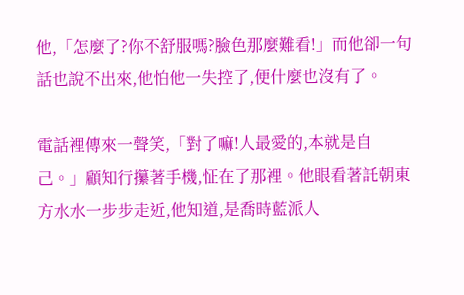他,「怎麼了?你不舒服嗎?臉色那麼難看!」而他卻一句話也說不出來,他怕他一失控了,便什麼也沒有了。

電話裡傳來一聲笑,「對了嘛!人最愛的,本就是自己。」顧知行攥著手機,怔在了那裡。他眼看著託朝東方水水一步步走近,他知道,是喬時藍派人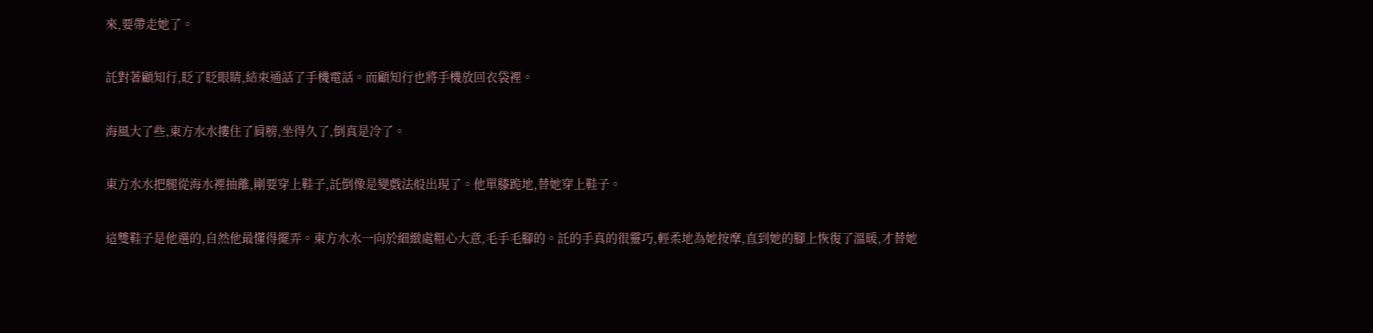來,要帶走她了。

託對著顧知行,眨了眨眼睛,結束通話了手機電話。而顧知行也將手機放回衣袋裡。

海風大了些,東方水水摟住了肩膀,坐得久了,倒真是冷了。

東方水水把腿從海水裡抽離,剛要穿上鞋子,託倒像是變戲法般出現了。他單膝跪地,替她穿上鞋子。

這雙鞋子是他選的,自然他最懂得擺弄。東方水水一向於細緻處粗心大意,毛手毛腳的。託的手真的很靈巧,輕柔地為她按摩,直到她的腳上恢復了溫暖,才替她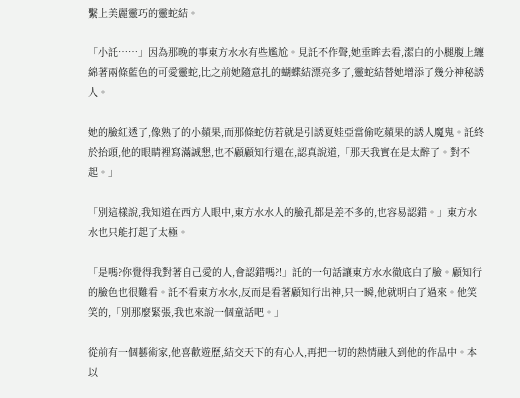繫上美麗靈巧的靈蛇結。

「小託……」因為那晚的事東方水水有些尷尬。見託不作聲,她垂眸去看,潔白的小腿腹上纏綿著兩條藍色的可愛靈蛇,比之前她隨意扎的蝴蝶結漂亮多了,靈蛇結替她增添了幾分神秘誘人。

她的臉紅透了,像熟了的小蘋果,而那條蛇仿若就是引誘夏娃亞當偷吃蘋果的誘人魔鬼。託終於抬頭,他的眼睛裡寫滿誠懇,也不顧顧知行還在,認真說道,「那天我實在是太醉了。對不起。」

「別這樣說,我知道在西方人眼中,東方水水人的臉孔都是差不多的,也容易認錯。」東方水水也只能打起了太極。

「是嗎?你覺得我對著自己愛的人,會認錯嗎?!」託的一句話讓東方水水徹底白了臉。顧知行的臉色也很難看。託不看東方水水,反而是看著顧知行出神,只一瞬,他就明白了過來。他笑笑的,「別那麼緊張,我也來說一個童話吧。」

從前有一個藝術家,他喜歡遊歷,結交天下的有心人,再把一切的熱情融入到他的作品中。本以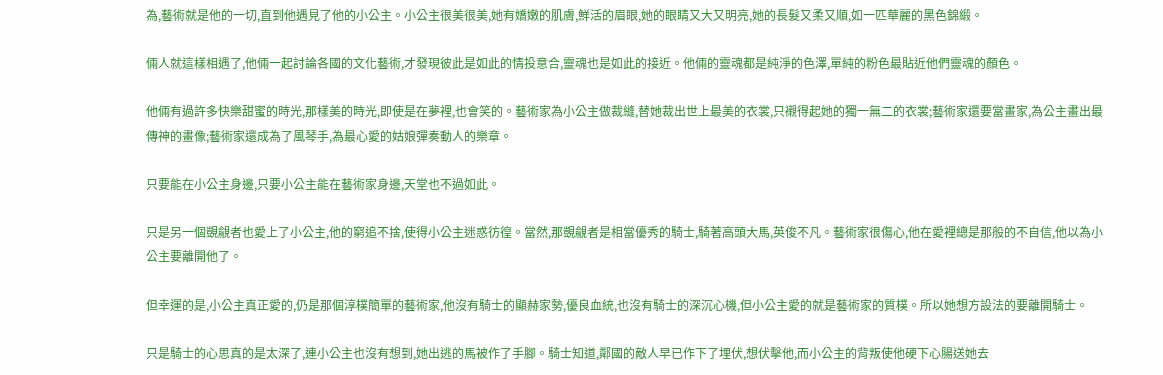為,藝術就是他的一切,直到他遇見了他的小公主。小公主很美很美,她有嬌嫩的肌膚,鮮活的眉眼,她的眼睛又大又明亮,她的長髮又柔又順,如一匹華麗的黑色錦緞。

倆人就這樣相遇了,他倆一起討論各國的文化藝術,才發現彼此是如此的情投意合,靈魂也是如此的接近。他倆的靈魂都是純淨的色澤,單純的粉色最貼近他們靈魂的顏色。

他倆有過許多快樂甜蜜的時光,那樣美的時光,即使是在夢裡,也會笑的。藝術家為小公主做裁縫,替她裁出世上最美的衣裳,只襯得起她的獨一無二的衣裳;藝術家還要當畫家,為公主畫出最傳神的畫像;藝術家還成為了風琴手,為最心愛的姑娘彈奏動人的樂章。

只要能在小公主身邊,只要小公主能在藝術家身邊,天堂也不過如此。

只是另一個覬覦者也愛上了小公主,他的窮追不捨,使得小公主迷惑彷徨。當然,那覬覦者是相當優秀的騎士,騎著高頭大馬,英俊不凡。藝術家很傷心,他在愛裡總是那般的不自信,他以為小公主要離開他了。

但幸運的是,小公主真正愛的,仍是那個淳樸簡單的藝術家,他沒有騎士的顯赫家勢,優良血統,也沒有騎士的深沉心機,但小公主愛的就是藝術家的質樸。所以她想方設法的要離開騎士。

只是騎士的心思真的是太深了,連小公主也沒有想到,她出逃的馬被作了手腳。騎士知道,鄰國的敵人早已作下了埋伏,想伏擊他,而小公主的背叛使他硬下心腸送她去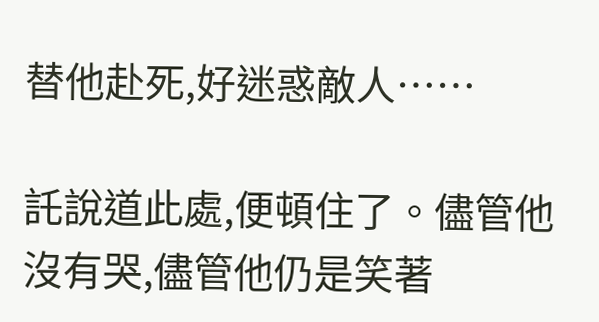替他赴死,好迷惑敵人……

託說道此處,便頓住了。儘管他沒有哭,儘管他仍是笑著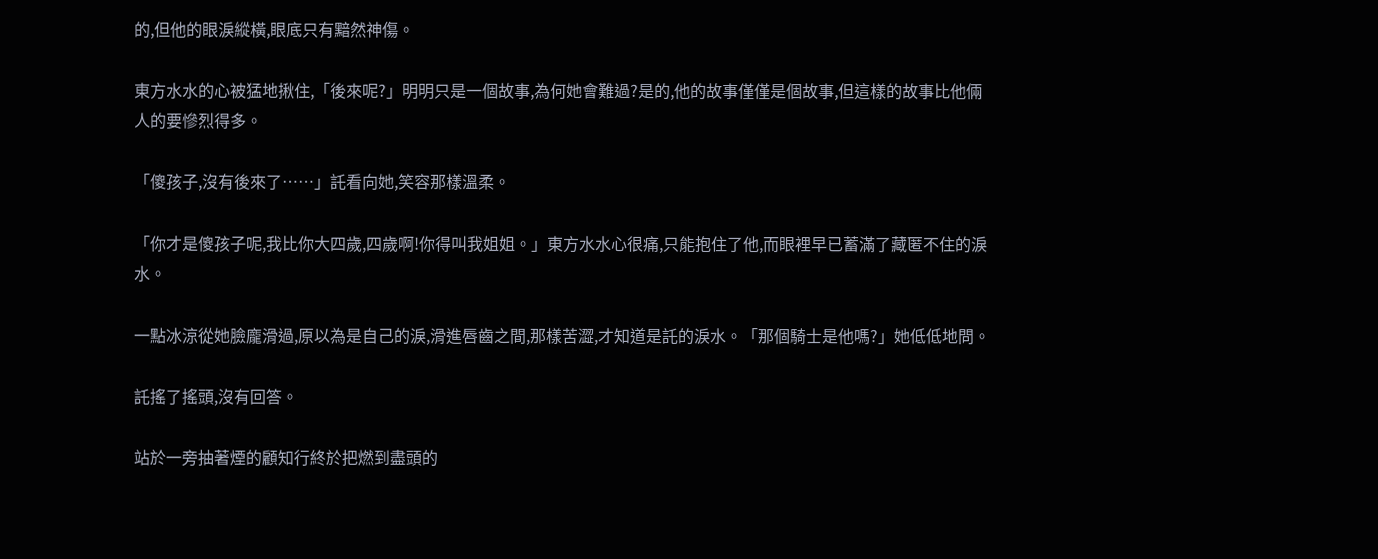的,但他的眼淚縱橫,眼底只有黯然神傷。

東方水水的心被猛地揪住,「後來呢?」明明只是一個故事,為何她會難過?是的,他的故事僅僅是個故事,但這樣的故事比他倆人的要慘烈得多。

「傻孩子,沒有後來了……」託看向她,笑容那樣溫柔。

「你才是傻孩子呢,我比你大四歲,四歲啊!你得叫我姐姐。」東方水水心很痛,只能抱住了他,而眼裡早已蓄滿了藏匿不住的淚水。

一點冰涼從她臉龐滑過,原以為是自己的淚,滑進唇齒之間,那樣苦澀,才知道是託的淚水。「那個騎士是他嗎?」她低低地問。

託搖了搖頭,沒有回答。

站於一旁抽著煙的顧知行終於把燃到盡頭的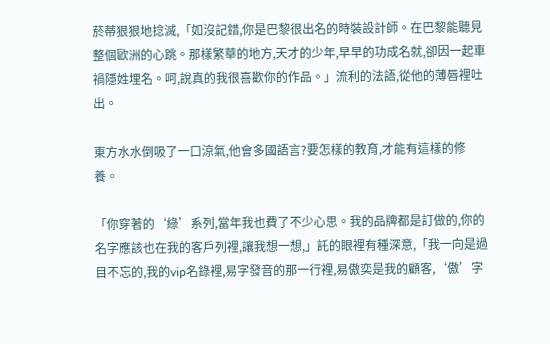菸蒂狠狠地捻滅,「如沒記錯,你是巴黎很出名的時裝設計師。在巴黎能聽見整個歐洲的心跳。那樣繁華的地方,天才的少年,早早的功成名就,卻因一起車禍隱姓埋名。呵,說真的我很喜歡你的作品。」流利的法語,從他的薄唇裡吐出。

東方水水倒吸了一口涼氣,他會多國語言?要怎樣的教育,才能有這樣的修養。

「你穿著的‘綠’系列,當年我也費了不少心思。我的品牌都是訂做的,你的名字應該也在我的客戶列裡,讓我想一想,」託的眼裡有種深意,「我一向是過目不忘的,我的vip名錄裡,易字發音的那一行裡,易傲奕是我的顧客,‘傲’字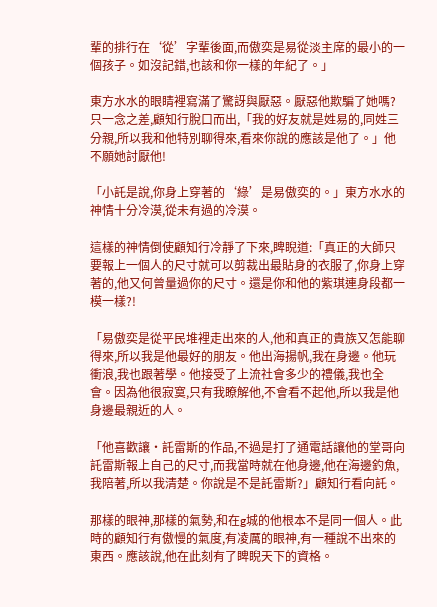輩的排行在‘從’字輩後面,而傲奕是易從淡主席的最小的一個孩子。如沒記錯,也該和你一樣的年紀了。」

東方水水的眼睛裡寫滿了驚訝與厭惡。厭惡他欺騙了她嗎?只一念之差,顧知行脫口而出,「我的好友就是姓易的,同姓三分親,所以我和他特別聊得來,看來你說的應該是他了。」他不願她討厭他!

「小託是說,你身上穿著的‘綠’是易傲奕的。」東方水水的神情十分冷漠,從未有過的冷漠。

這樣的神情倒使顧知行冷靜了下來,睥睨道:「真正的大師只要報上一個人的尺寸就可以剪裁出最貼身的衣服了,你身上穿著的,他又何曾量過你的尺寸。還是你和他的紫琪連身段都一模一樣?!

「易傲奕是從平民堆裡走出來的人,他和真正的貴族又怎能聊得來,所以我是他最好的朋友。他出海揚帆,我在身邊。他玩衝浪,我也跟著學。他接受了上流社會多少的禮儀,我也全會。因為他很寂寞,只有我瞭解他,不會看不起他,所以我是他身邊最親近的人。

「他喜歡讓·託雷斯的作品,不過是打了通電話讓他的堂哥向託雷斯報上自己的尺寸,而我當時就在他身邊,他在海邊釣魚,我陪著,所以我清楚。你說是不是託雷斯?」顧知行看向託。

那樣的眼神,那樣的氣勢,和在g城的他根本不是同一個人。此時的顧知行有傲慢的氣度,有凌厲的眼神,有一種說不出來的東西。應該說,他在此刻有了睥睨天下的資格。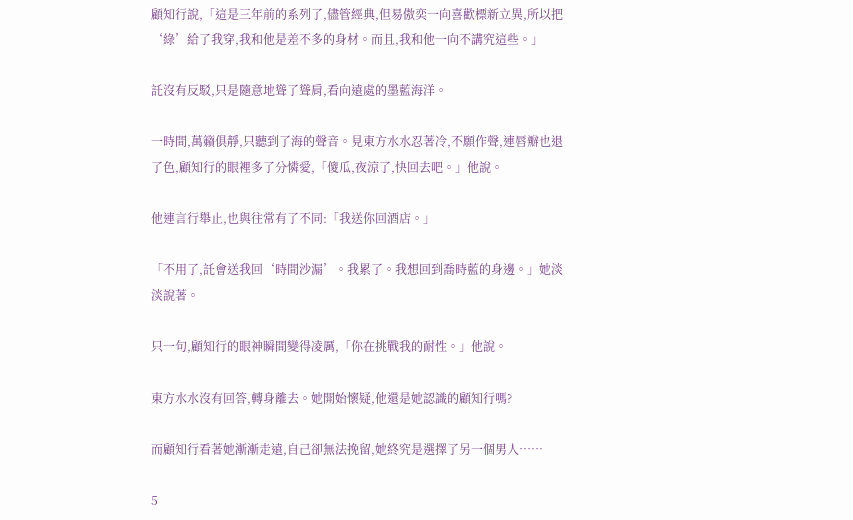顧知行說,「這是三年前的系列了,儘管經典,但易傲奕一向喜歡標新立異,所以把‘綠’給了我穿,我和他是差不多的身材。而且,我和他一向不講究這些。」

託沒有反駁,只是隨意地聳了聳肩,看向遠處的墨藍海洋。

一時間,萬籟俱靜,只聽到了海的聲音。見東方水水忍著冷,不願作聲,連唇瓣也退了色,顧知行的眼裡多了分憐愛,「傻瓜,夜涼了,快回去吧。」他說。

他連言行舉止,也與往常有了不同:「我送你回酒店。」

「不用了,託會送我回‘時間沙漏’。我累了。我想回到喬時藍的身邊。」她淡淡說著。

只一句,顧知行的眼神瞬間變得凌厲,「你在挑戰我的耐性。」他說。

東方水水沒有回答,轉身離去。她開始懷疑,他還是她認識的顧知行嗎?

而顧知行看著她漸漸走遠,自己卻無法挽留,她終究是選擇了另一個男人……

5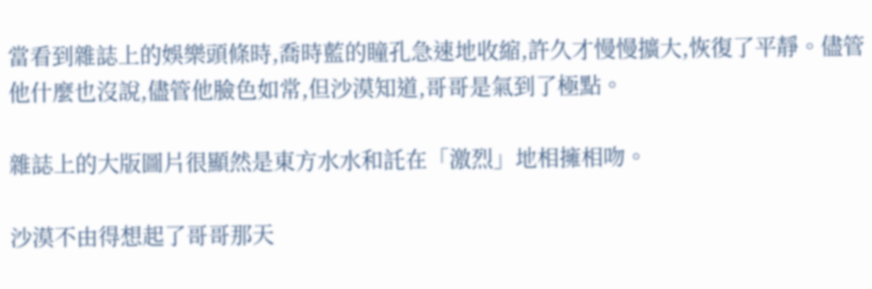當看到雜誌上的娛樂頭條時,喬時藍的瞳孔急速地收縮,許久才慢慢擴大,恢復了平靜。儘管他什麼也沒說,儘管他臉色如常,但沙漠知道,哥哥是氣到了極點。

雜誌上的大版圖片很顯然是東方水水和託在「激烈」地相擁相吻。

沙漠不由得想起了哥哥那天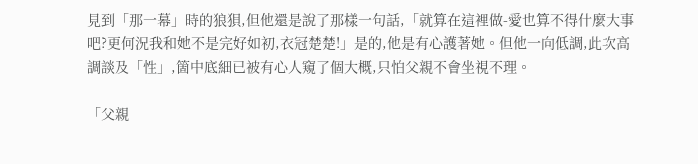見到「那一幕」時的狼狽,但他還是說了那樣一句話,「就算在這裡做-愛也算不得什麼大事吧?更何況我和她不是完好如初,衣冠楚楚!」是的,他是有心護著她。但他一向低調,此次高調談及「性」,箇中底細已被有心人窺了個大概,只怕父親不會坐視不理。

「父親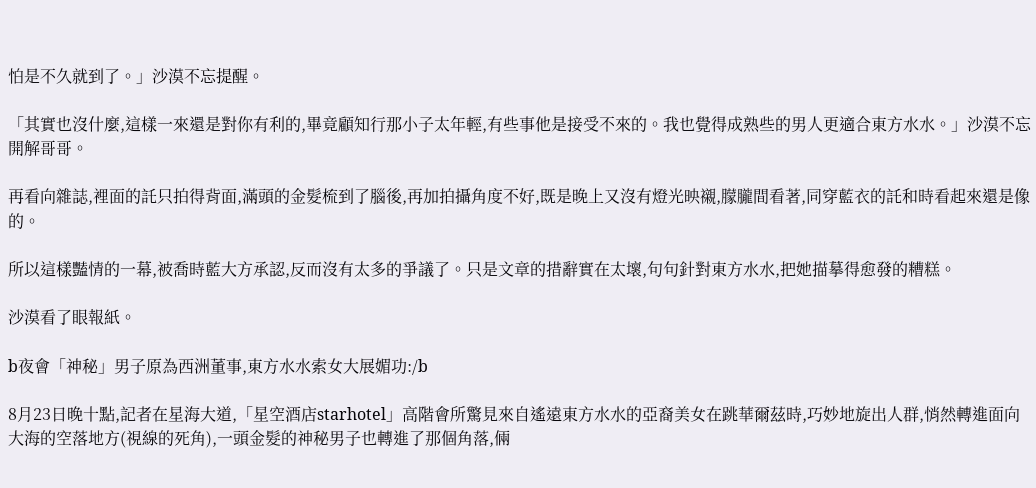怕是不久就到了。」沙漠不忘提醒。

「其實也沒什麼,這樣一來還是對你有利的,畢竟顧知行那小子太年輕,有些事他是接受不來的。我也覺得成熟些的男人更適合東方水水。」沙漠不忘開解哥哥。

再看向雜誌,裡面的託只拍得背面,滿頭的金髮梳到了腦後,再加拍攝角度不好,既是晚上又沒有燈光映襯,朦朧間看著,同穿藍衣的託和時看起來還是像的。

所以這樣豔情的一幕,被喬時藍大方承認,反而沒有太多的爭議了。只是文章的措辭實在太壞,句句針對東方水水,把她描摹得愈發的糟糕。

沙漠看了眼報紙。

b夜會「神秘」男子原為西洲董事,東方水水索女大展媚功:/b

8月23日晚十點,記者在星海大道,「星空酒店starhotel」高階會所驚見來自遙遠東方水水的亞裔美女在跳華爾茲時,巧妙地旋出人群,悄然轉進面向大海的空落地方(視線的死角),一頭金髮的神秘男子也轉進了那個角落,倆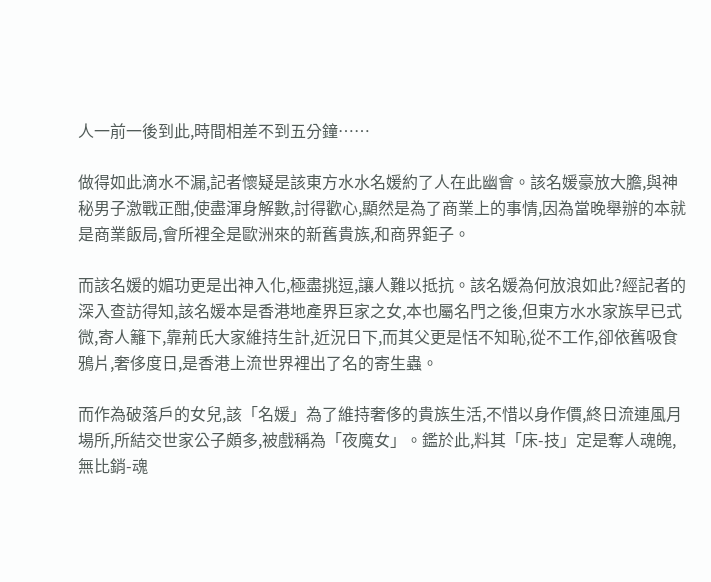人一前一後到此,時間相差不到五分鐘……

做得如此滴水不漏,記者懷疑是該東方水水名媛約了人在此幽會。該名媛豪放大膽,與神秘男子激戰正酣,使盡渾身解數,討得歡心,顯然是為了商業上的事情,因為當晚舉辦的本就是商業飯局,會所裡全是歐洲來的新舊貴族,和商界鉅子。

而該名媛的媚功更是出神入化,極盡挑逗,讓人難以抵抗。該名媛為何放浪如此?經記者的深入查訪得知,該名媛本是香港地產界巨家之女,本也屬名門之後,但東方水水家族早已式微,寄人籬下,靠荊氏大家維持生計,近況日下,而其父更是恬不知恥,從不工作,卻依舊吸食鴉片,奢侈度日,是香港上流世界裡出了名的寄生蟲。

而作為破落戶的女兒,該「名媛」為了維持奢侈的貴族生活,不惜以身作價,終日流連風月場所,所結交世家公子頗多,被戲稱為「夜魔女」。鑑於此,料其「床-技」定是奪人魂魄,無比銷-魂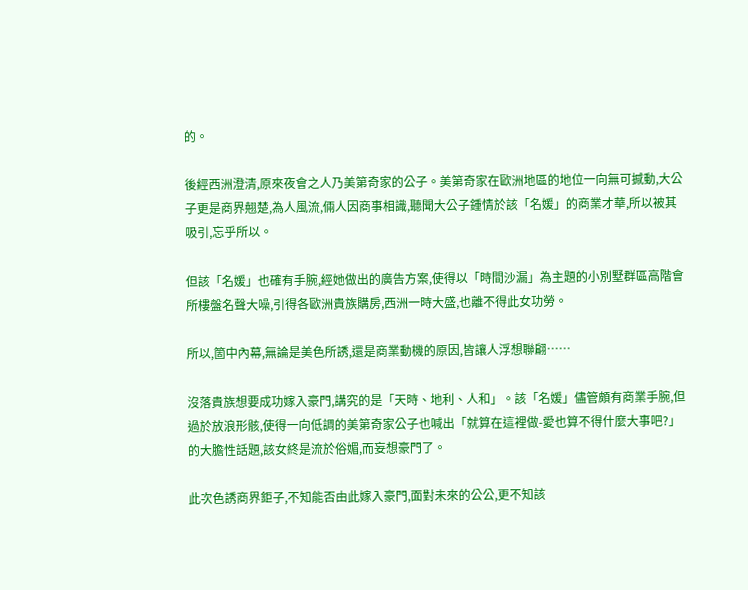的。

後經西洲澄清,原來夜會之人乃美第奇家的公子。美第奇家在歐洲地區的地位一向無可撼動,大公子更是商界翹楚,為人風流,倆人因商事相識,聽聞大公子鍾情於該「名媛」的商業才華,所以被其吸引,忘乎所以。

但該「名媛」也確有手腕,經她做出的廣告方案,使得以「時間沙漏」為主題的小別墅群區高階會所樓盤名聲大噪,引得各歐洲貴族購房,西洲一時大盛,也離不得此女功勞。

所以,箇中內幕,無論是美色所誘,還是商業動機的原因,皆讓人浮想聯翩……

沒落貴族想要成功嫁入豪門,講究的是「天時、地利、人和」。該「名媛」儘管頗有商業手腕,但過於放浪形骸,使得一向低調的美第奇家公子也喊出「就算在這裡做-愛也算不得什麼大事吧?」的大膽性話題,該女終是流於俗媚,而妄想豪門了。

此次色誘商界鉅子,不知能否由此嫁入豪門,面對未來的公公,更不知該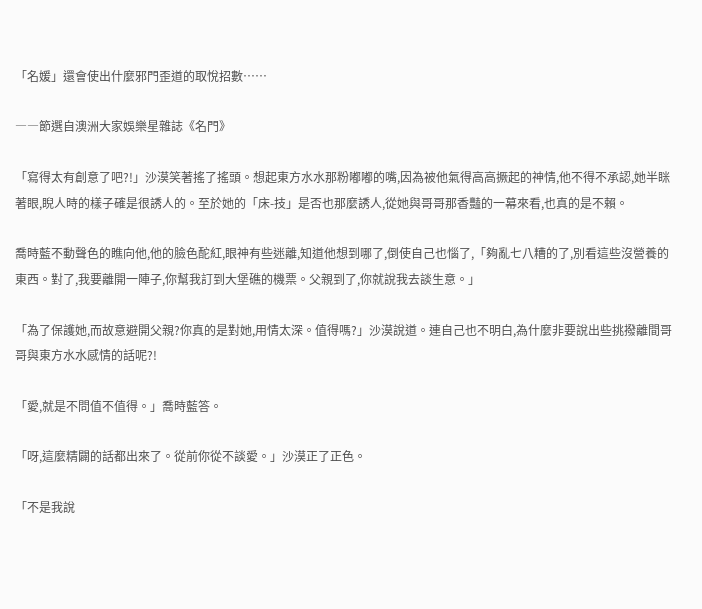「名媛」還會使出什麼邪門歪道的取悅招數……

――節選自澳洲大家娛樂星雜誌《名門》

「寫得太有創意了吧?!」沙漠笑著搖了搖頭。想起東方水水那粉嘟嘟的嘴,因為被他氣得高高撅起的神情,他不得不承認,她半眯著眼,睨人時的樣子確是很誘人的。至於她的「床-技」是否也那麼誘人,從她與哥哥那香豔的一幕來看,也真的是不賴。

喬時藍不動聲色的瞧向他,他的臉色酡紅,眼神有些迷離,知道他想到哪了,倒使自己也惱了,「夠亂七八糟的了,別看這些沒營養的東西。對了,我要離開一陣子,你幫我訂到大堡礁的機票。父親到了,你就說我去談生意。」

「為了保護她,而故意避開父親?你真的是對她,用情太深。值得嗎?」沙漠說道。連自己也不明白,為什麼非要說出些挑撥離間哥哥與東方水水感情的話呢?!

「愛,就是不問值不值得。」喬時藍答。

「呀,這麼精闢的話都出來了。從前你從不談愛。」沙漠正了正色。

「不是我說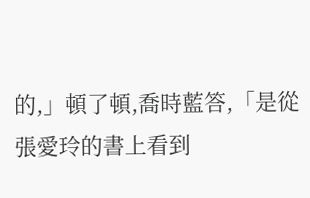的,」頓了頓,喬時藍答,「是從張愛玲的書上看到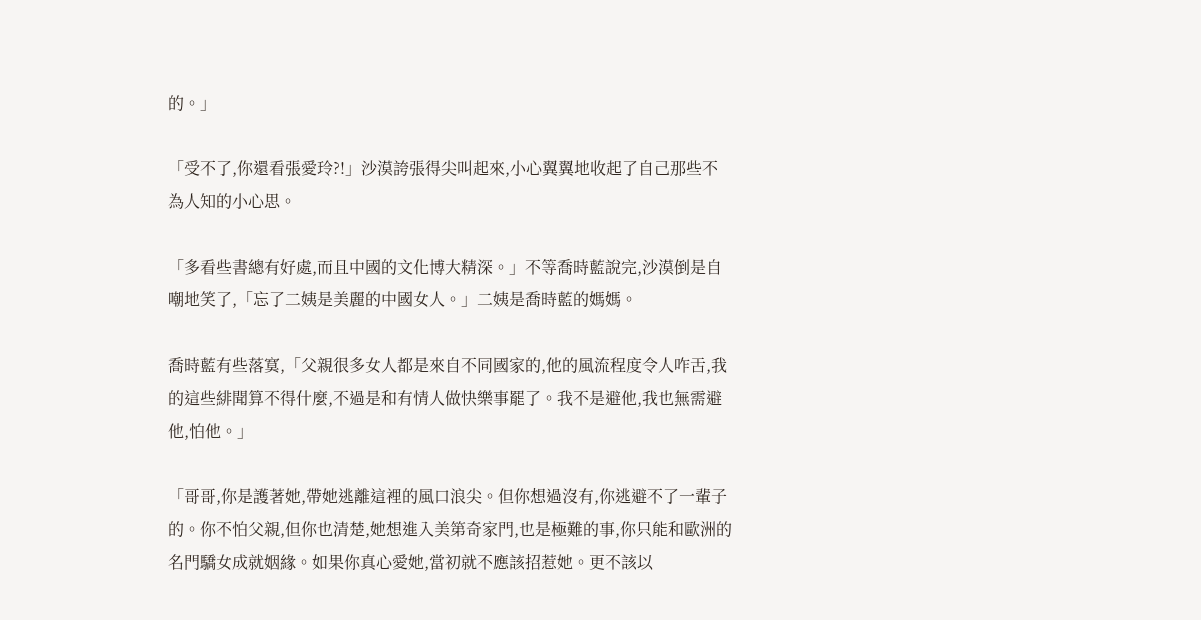的。」

「受不了,你還看張愛玲?!」沙漠誇張得尖叫起來,小心翼翼地收起了自己那些不為人知的小心思。

「多看些書總有好處,而且中國的文化博大精深。」不等喬時藍說完,沙漠倒是自嘲地笑了,「忘了二姨是美麗的中國女人。」二姨是喬時藍的媽媽。

喬時藍有些落寞,「父親很多女人都是來自不同國家的,他的風流程度令人咋舌,我的這些緋聞算不得什麼,不過是和有情人做快樂事罷了。我不是避他,我也無需避他,怕他。」

「哥哥,你是護著她,帶她逃離這裡的風口浪尖。但你想過沒有,你逃避不了一輩子的。你不怕父親,但你也清楚,她想進入美第奇家門,也是極難的事,你只能和歐洲的名門驕女成就姻緣。如果你真心愛她,當初就不應該招惹她。更不該以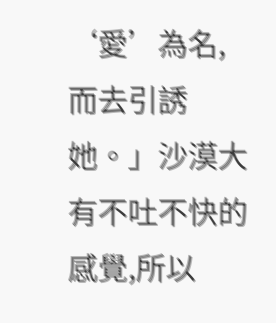‘愛’為名,而去引誘她。」沙漠大有不吐不快的感覺,所以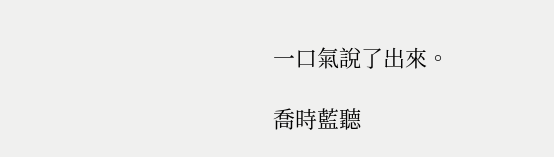一口氣說了出來。

喬時藍聽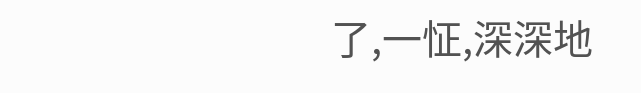了,一怔,深深地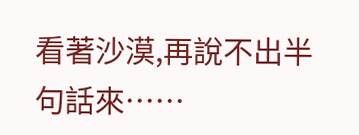看著沙漠,再說不出半句話來……